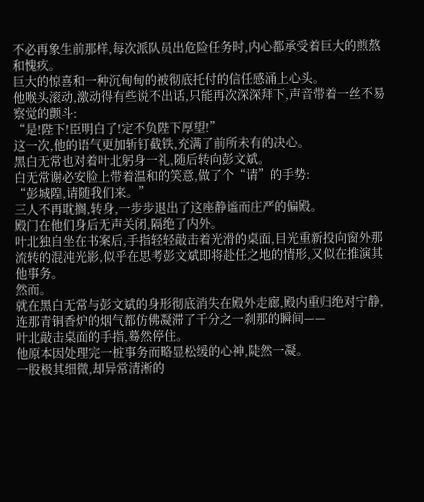不必再象生前那样,每次派队员出危险任务时,内心都承受着巨大的煎熬和愧疚。
巨大的惊喜和一种沉甸甸的被彻底托付的信任感涌上心头。
他喉头滚动,激动得有些说不出话,只能再次深深拜下,声音带着一丝不易察觉的颤斗:
“是!陛下!臣明白了!定不负陛下厚望!”
这一次,他的语气更加斩钉截铁,充满了前所未有的决心。
黑白无常也对着叶北躬身一礼,随后转向彭文斌。
白无常谢必安脸上带着温和的笑意,做了个“请”的手势:
“彭城隍,请随我们来。”
三人不再耽搁,转身,一步步退出了这座静谧而庄严的偏殿。
殿门在他们身后无声关闭,隔绝了内外。
叶北独自坐在书案后,手指轻轻敲击着光滑的桌面,目光重新投向窗外那流转的混沌光影,似乎在思考彭文斌即将赴任之地的情形,又似在推演其他事务。
然而。
就在黑白无常与彭文斌的身形彻底消失在殿外走廊,殿内重归绝对宁静,连那青铜香炉的烟气都仿佛凝滞了千分之一刹那的瞬间——
叶北敲击桌面的手指,蓦然停住。
他原本因处理完一桩事务而略显松缓的心神,陡然一凝。
一股极其细微,却异常清淅的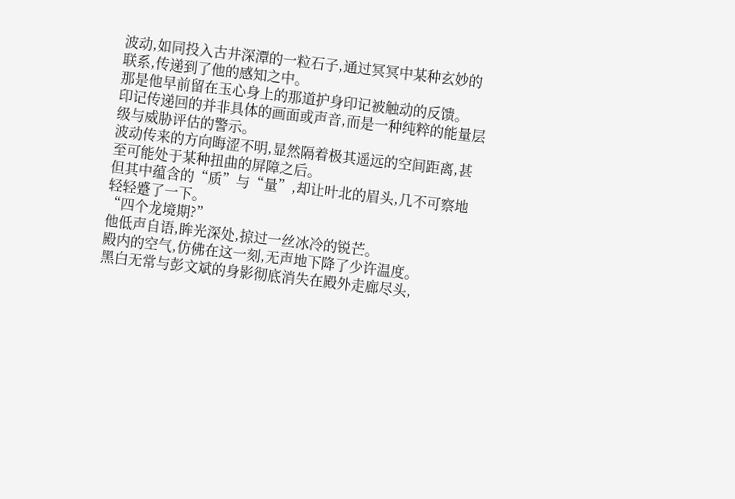波动,如同投入古井深潭的一粒石子,通过冥冥中某种玄妙的联系,传递到了他的感知之中。
那是他早前留在玉心身上的那道护身印记被触动的反馈。
印记传递回的并非具体的画面或声音,而是一种纯粹的能量层级与威胁评估的警示。
波动传来的方向晦涩不明,显然隔着极其遥远的空间距离,甚至可能处于某种扭曲的屏障之后。
但其中蕴含的“质”与“量”,却让叶北的眉头,几不可察地轻轻蹙了一下。
“四个龙境期?”
他低声自语,眸光深处,掠过一丝冰冷的锐芒。
殿内的空气,仿佛在这一刻,无声地下降了少许温度。
黑白无常与彭文斌的身影彻底消失在殿外走廊尽头,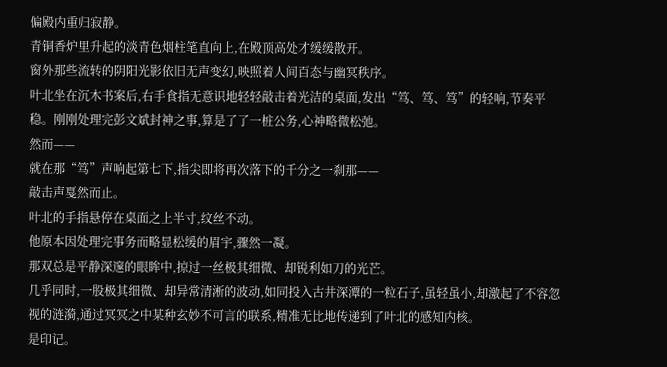偏殿内重归寂静。
青铜香炉里升起的淡青色烟柱笔直向上,在殿顶高处才缓缓散开。
窗外那些流转的阴阳光影依旧无声变幻,映照着人间百态与幽冥秩序。
叶北坐在沉木书案后,右手食指无意识地轻轻敲击着光洁的桌面,发出“笃、笃、笃”的轻响,节奏平稳。刚刚处理完彭文斌封神之事,算是了了一桩公务,心神略微松弛。
然而——
就在那“笃”声响起第七下,指尖即将再次落下的千分之一刹那——
敲击声戛然而止。
叶北的手指悬停在桌面之上半寸,纹丝不动。
他原本因处理完事务而略显松缓的眉宇,骤然一凝。
那双总是平静深邃的眼眸中,掠过一丝极其细微、却锐利如刀的光芒。
几乎同时,一股极其细微、却异常清淅的波动,如同投入古井深潭的一粒石子,虽轻虽小,却激起了不容忽视的涟漪,通过冥冥之中某种玄妙不可言的联系,精准无比地传递到了叶北的感知内核。
是印记。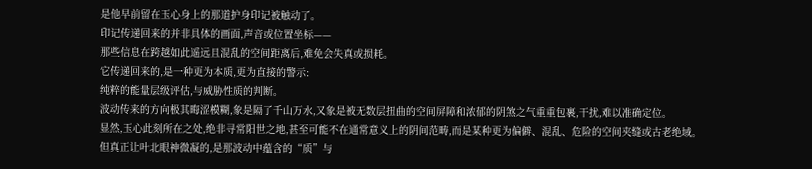是他早前留在玉心身上的那道护身印记被触动了。
印记传递回来的并非具体的画面,声音或位置坐标——
那些信息在跨越如此遥远且混乱的空间距离后,难免会失真或损耗。
它传递回来的,是一种更为本质,更为直接的警示:
纯粹的能量层级评估,与威胁性质的判断。
波动传来的方向极其晦涩模糊,象是隔了千山万水,又象是被无数层扭曲的空间屏障和浓郁的阴煞之气重重包裹,干扰,难以准确定位。
显然,玉心此刻所在之处,绝非寻常阳世之地,甚至可能不在通常意义上的阴间范畴,而是某种更为偏僻、混乱、危险的空间夹缝或古老绝域。
但真正让叶北眼神微凝的,是那波动中蕴含的“质”与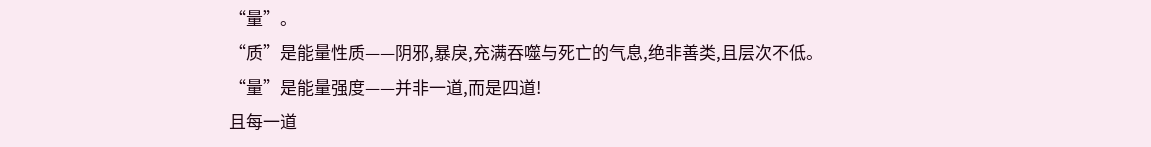“量”。
“质”是能量性质——阴邪,暴戾,充满吞噬与死亡的气息,绝非善类,且层次不低。
“量”是能量强度——并非一道,而是四道!
且每一道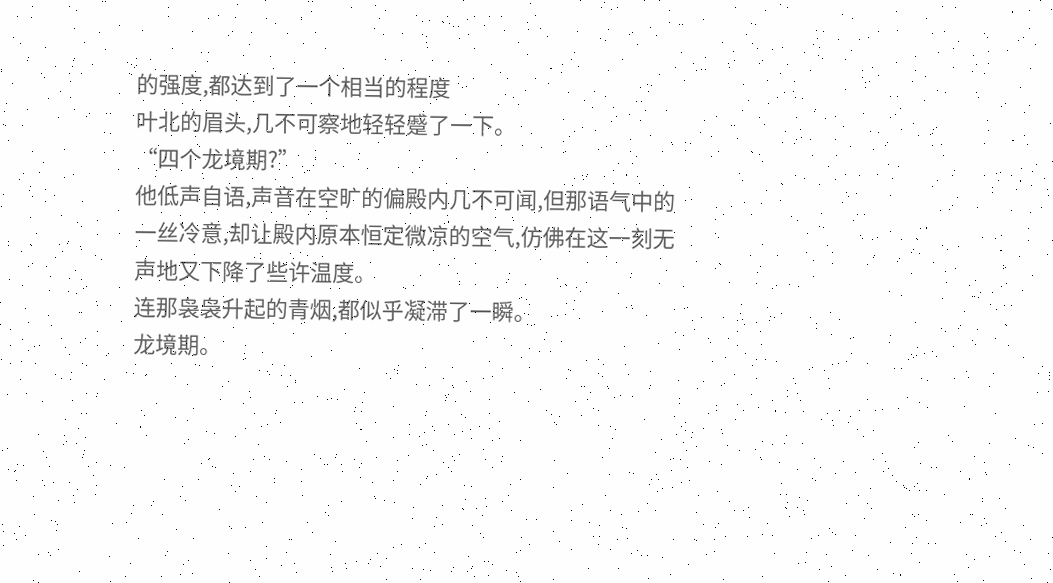的强度,都达到了一个相当的程度
叶北的眉头,几不可察地轻轻蹙了一下。
“四个龙境期?”
他低声自语,声音在空旷的偏殿内几不可闻,但那语气中的一丝冷意,却让殿内原本恒定微凉的空气,仿佛在这一刻无声地又下降了些许温度。
连那袅袅升起的青烟,都似乎凝滞了一瞬。
龙境期。